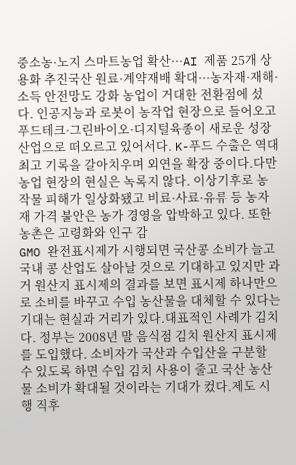중소농·노지 스마트농업 확산···AI 제품 25개 상용화 추진국산 원료·계약재배 확대···농자재·재해·소득 안전망도 강화 농업이 거대한 전환점에 섰다. 인공지능과 로봇이 농작업 현장으로 들어오고 푸드테크·그린바이오·디지털육종이 새로운 성장산업으로 떠오르고 있어서다. K-푸드 수출은 역대 최고 기록을 갈아치우며 외연을 확장 중이다.다만 농업 현장의 현실은 녹록지 않다. 이상기후로 농작물 피해가 일상화됐고 비료·사료·유류 등 농자재 가격 불안은 농가 경영을 압박하고 있다. 또한 농촌은 고령화와 인구 감
GMO 완전표시제가 시행되면 국산콩 소비가 늘고 국내 콩 산업도 살아날 것으로 기대하고 있지만 과거 원산지 표시제의 결과를 보면 표시제 하나만으로 소비를 바꾸고 수입 농산물을 대체할 수 있다는 기대는 현실과 거리가 있다.대표적인 사례가 김치다. 정부는 2008년 말 음식점 김치 원산지 표시제를 도입했다. 소비자가 국산과 수입산을 구분할 수 있도록 하면 수입 김치 사용이 줄고 국산 농산물 소비가 확대될 것이라는 기대가 컸다.제도 시행 직후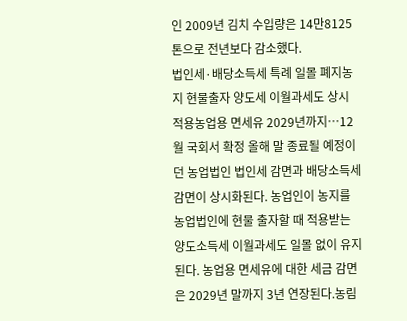인 2009년 김치 수입량은 14만8125톤으로 전년보다 감소했다.
법인세·배당소득세 특례 일몰 폐지농지 현물출자 양도세 이월과세도 상시 적용농업용 면세유 2029년까지…12월 국회서 확정 올해 말 종료될 예정이던 농업법인 법인세 감면과 배당소득세 감면이 상시화된다. 농업인이 농지를 농업법인에 현물 출자할 때 적용받는 양도소득세 이월과세도 일몰 없이 유지된다. 농업용 면세유에 대한 세금 감면은 2029년 말까지 3년 연장된다.농림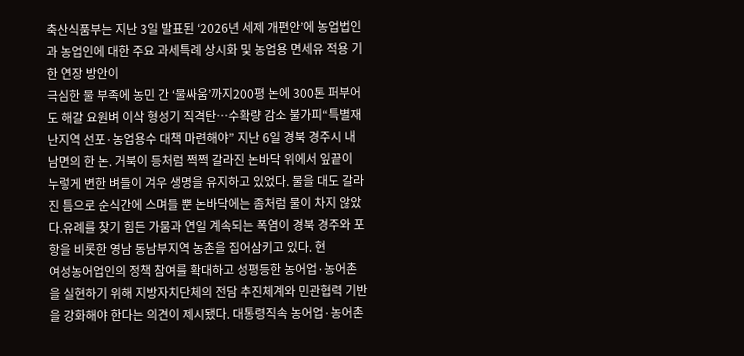축산식품부는 지난 3일 발표된 ‘2026년 세제 개편안’에 농업법인과 농업인에 대한 주요 과세특례 상시화 및 농업용 면세유 적용 기한 연장 방안이
극심한 물 부족에 농민 간 ‘물싸움’까지200평 논에 300톤 퍼부어도 해갈 요원벼 이삭 형성기 직격탄…수확량 감소 불가피“특별재난지역 선포·농업용수 대책 마련해야” 지난 6일 경북 경주시 내남면의 한 논. 거북이 등처럼 쩍쩍 갈라진 논바닥 위에서 잎끝이 누렇게 변한 벼들이 겨우 생명을 유지하고 있었다. 물을 대도 갈라진 틈으로 순식간에 스며들 뿐 논바닥에는 좀처럼 물이 차지 않았다.유례를 찾기 힘든 가뭄과 연일 계속되는 폭염이 경북 경주와 포항을 비롯한 영남 동남부지역 농촌을 집어삼키고 있다. 현
여성농어업인의 정책 참여를 확대하고 성평등한 농어업·농어촌을 실현하기 위해 지방자치단체의 전담 추진체계와 민관협력 기반을 강화해야 한다는 의견이 제시됐다. 대통령직속 농어업·농어촌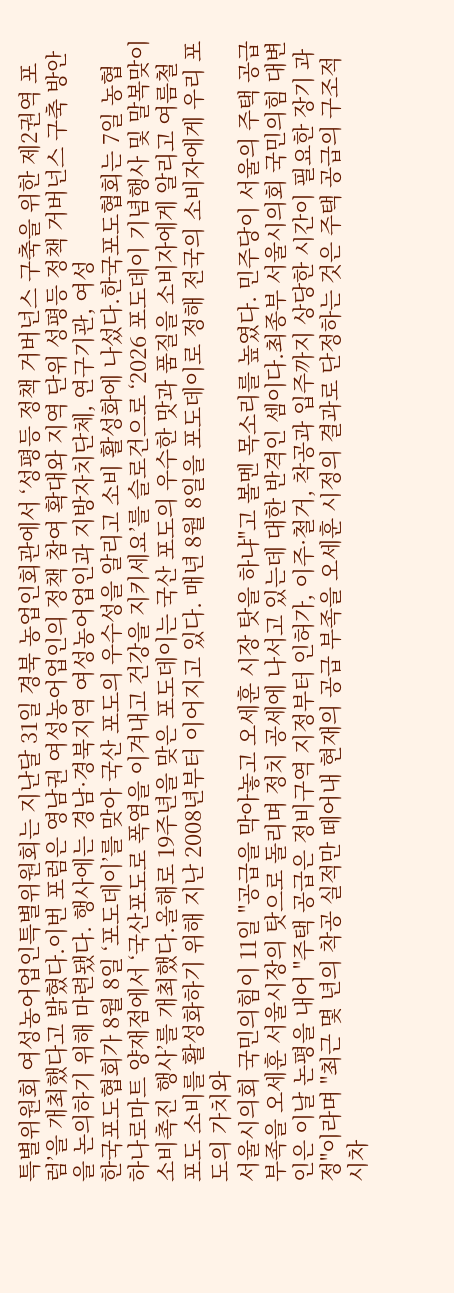특별위원회 여성농어업인특별위원회는 지난달 31일 경북 농업인회관에서 ‘성평등 정책 거버넌스 구축을 위한 제2권역 포럼’을 개최했다고 밝혔다.이번 포럼은 영남권 여성농어업인의 정책 참여 확대와 지역 단위 성평등 정책 거버넌스 구축 방안을 논의하기 위해 마련됐다. 행사에는 경남·경북지역 여성농어업인과 지방자치단체, 연구기관, 여성
한국포도협회가 8월 8일 ‘포도데이’를 맞아 국산 포도의 우수성을 알리고 소비 활성화에 나섰다.한국포도협회는 7일 농협 하나로마트 양재점에서 ‘국산포도로 폭염을 이겨내고 건강을 지키세요’를 슬로건으로 ‘2026 포도데이 기념행사 및 말복맞이 소비촉진 행사’를 개최했다.올해로 19주년을 맞은 포도데이는 국산 포도의 우수한 맛과 품질을 소비자에게 알리고 여름철 포도 소비를 활성화하기 위해 지난 2008년부터 이어지고 있다. 매년 8월 8일을 포도데이로 정해 전국의 소비자에게 우리 포도의 가치와
서울시의회 국민의힘이 11일 "공급을 막아놓고 오세훈 시장 탓을 하냐"고 볼멘 목소리를 높였다. 민주당이 서울의 주택 공급 부족을 오세훈 서울시장의 탓으로 돌리며 정치 공세에 나서고 있는데 대한 반격인 셈이다.최종부 서울시의회 국민의힘 대변인은 이날 논평을 내어 "주택 공급은 정비구역 지정부터 인허가, 이주·철거, 착공과 입주까지 상당한 시간이 필요한 장기 과정"이라며 "최근 몇 년의 착공 실적만 떼어내 현재의 공급 부족을 오세훈 시정의 결과로 단정하는 것은 주택 공급의 구조적 시차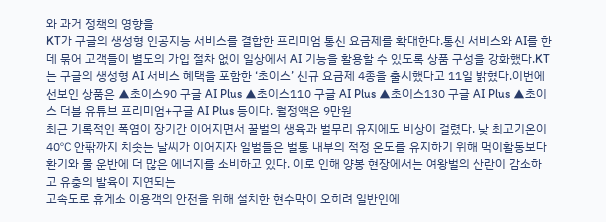와 과거 정책의 영향을
KT가 구글의 생성형 인공지능 서비스를 결합한 프리미엄 통신 요금제를 확대한다.통신 서비스와 AI를 한데 묶어 고객들이 별도의 가입 절차 없이 일상에서 AI 기능을 활용할 수 있도록 상품 구성을 강화했다.KT는 구글의 생성형 AI 서비스 혜택을 포함한 ‘초이스’ 신규 요금제 4종을 출시했다고 11일 밝혔다.이번에 선보인 상품은 ▲초이스90 구글 AI Plus ▲초이스110 구글 AI Plus ▲초이스130 구글 AI Plus ▲초이스 더블 유튜브 프리미엄+구글 AI Plus 등이다. 월정액은 9만원
최근 기록적인 폭염이 장기간 이어지면서 꿀벌의 생육과 벌무리 유지에도 비상이 걸렸다. 낮 최고기온이 40℃ 안팎까지 치솟는 날씨가 이어지자 일벌들은 벌통 내부의 적정 온도를 유지하기 위해 먹이활동보다 환기와 물 운반에 더 많은 에너지를 소비하고 있다. 이로 인해 양봉 현장에서는 여왕벌의 산란이 감소하고 유충의 발육이 지연되는
고속도로 휴게소 이용객의 안전을 위해 설치한 현수막이 오히려 일반인에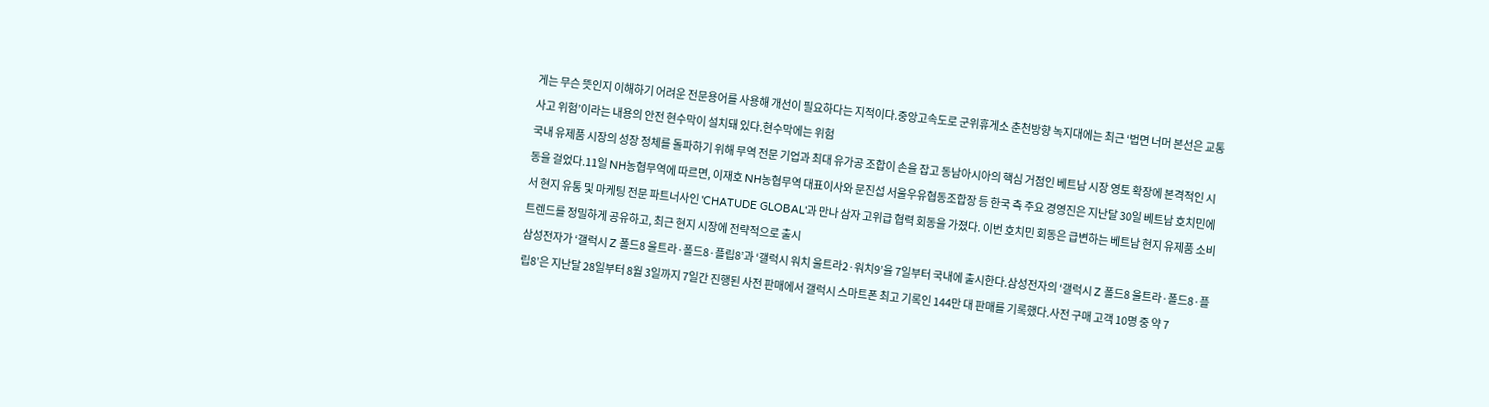게는 무슨 뜻인지 이해하기 어려운 전문용어를 사용해 개선이 필요하다는 지적이다.중앙고속도로 군위휴게소 춘천방향 녹지대에는 최근 ‘법면 너머 본선은 교통사고 위험’이라는 내용의 안전 현수막이 설치돼 있다.현수막에는 위험
국내 유제품 시장의 성장 정체를 돌파하기 위해 무역 전문 기업과 최대 유가공 조합이 손을 잡고 동남아시아의 핵심 거점인 베트남 시장 영토 확장에 본격적인 시동을 걸었다.11일 NH농협무역에 따르면, 이재호 NH농협무역 대표이사와 문진섭 서울우유협동조합장 등 한국 측 주요 경영진은 지난달 30일 베트남 호치민에서 현지 유통 및 마케팅 전문 파트너사인 'CHATUDE GLOBAL'과 만나 삼자 고위급 협력 회동을 가졌다. 이번 호치민 회동은 급변하는 베트남 현지 유제품 소비 트렌드를 정밀하게 공유하고, 최근 현지 시장에 전략적으로 출시
삼성전자가 ‘갤럭시 Z 폴드8 울트라·폴드8·플립8’과 ‘갤럭시 워치 울트라2·워치9’을 7일부터 국내에 출시한다.삼성전자의 ‘갤럭시 Z 폴드8 울트라·폴드8·플립8’은 지난달 28일부터 8월 3일까지 7일간 진행된 사전 판매에서 갤럭시 스마트폰 최고 기록인 144만 대 판매를 기록했다.사전 구매 고객 10명 중 약 7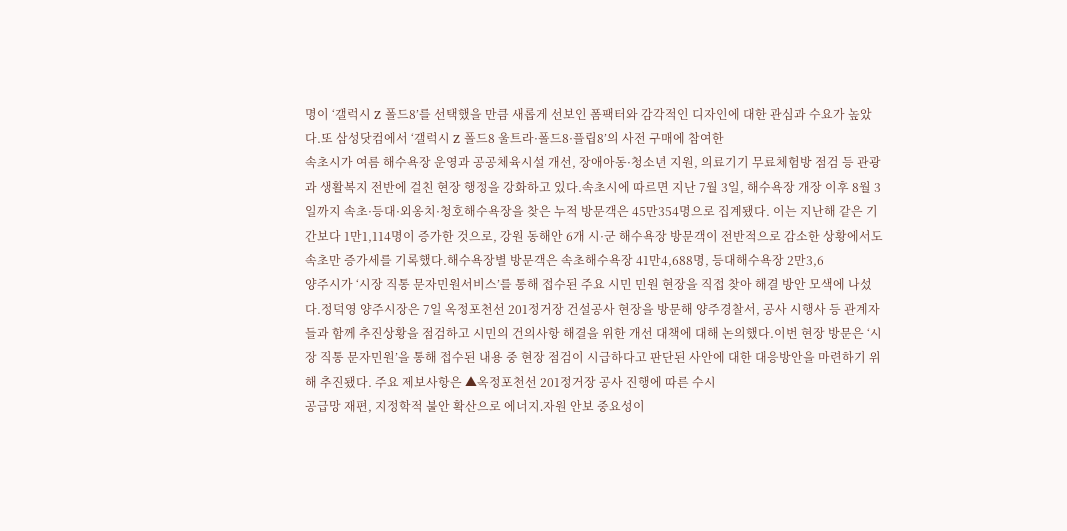명이 ‘갤럭시 Z 폴드8’를 선택했을 만큼 새롭게 선보인 폼팩터와 감각적인 디자인에 대한 관심과 수요가 높았다.또 삼성닷컴에서 ‘갤럭시 Z 폴드8 울트라·폴드8·플립8’의 사전 구매에 참여한
속초시가 여름 해수욕장 운영과 공공체육시설 개선, 장애아동·청소년 지원, 의료기기 무료체험방 점검 등 관광과 생활복지 전반에 걸친 현장 행정을 강화하고 있다.속초시에 따르면 지난 7월 3일, 해수욕장 개장 이후 8월 3일까지 속초·등대·외옹치·청호해수욕장을 찾은 누적 방문객은 45만354명으로 집계됐다. 이는 지난해 같은 기간보다 1만1,114명이 증가한 것으로, 강원 동해안 6개 시·군 해수욕장 방문객이 전반적으로 감소한 상황에서도 속초만 증가세를 기록했다.해수욕장별 방문객은 속초해수욕장 41만4,688명, 등대해수욕장 2만3,6
양주시가 ‘시장 직통 문자민원서비스’를 통해 접수된 주요 시민 민원 현장을 직접 찾아 해결 방안 모색에 나섰다.정덕영 양주시장은 7일 옥정포천선 201정거장 건설공사 현장을 방문해 양주경찰서, 공사 시행사 등 관계자들과 함께 추진상황을 점검하고 시민의 건의사항 해결을 위한 개선 대책에 대해 논의했다.이번 현장 방문은 ‘시장 직통 문자민원’을 통해 접수된 내용 중 현장 점검이 시급하다고 판단된 사안에 대한 대응방안을 마련하기 위해 추진됐다. 주요 제보사항은 ▲옥정포천선 201정거장 공사 진행에 따른 수시
공급망 재편, 지정학적 불안 확산으로 에너지․자원 안보 중요성이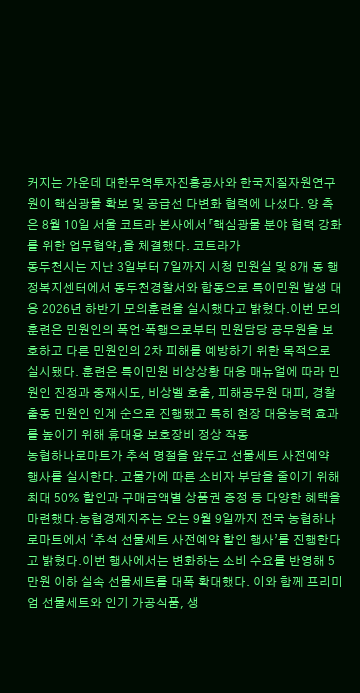커지는 가운데 대한무역투자진흥공사와 한국지질자원연구원이 핵심광물 확보 및 공급선 다변화 협력에 나섰다. 양 측은 8월 10일 서울 코트라 본사에서「핵심광물 분야 협력 강화를 위한 업무협약」을 체결했다. 코트라가
동두천시는 지난 3일부터 7일까지 시청 민원실 및 8개 동 행정복지센터에서 동두천경찰서와 합동으로 특이민원 발생 대응 2026년 하반기 모의훈련을 실시했다고 밝혔다.이번 모의훈련은 민원인의 폭언·폭행으로부터 민원담당 공무원을 보호하고 다른 민원인의 2차 피해를 예방하기 위한 목적으로 실시됐다. 훈련은 특이민원 비상상황 대응 매뉴얼에 따라 민원인 진정과 중재시도, 비상벨 호출, 피해공무원 대피, 경찰출동 민원인 인계 순으로 진행됐고 특히 현장 대응능력 효과를 높이기 위해 휴대용 보호장비 정상 작동
농협하나로마트가 추석 명절을 앞두고 선물세트 사전예약 행사를 실시한다. 고물가에 따른 소비자 부담을 줄이기 위해 최대 50% 할인과 구매금액별 상품권 증정 등 다양한 혜택을 마련했다.농협경제지주는 오는 9월 9일까지 전국 농협하나로마트에서 ‘추석 선물세트 사전예약 할인 행사’를 진행한다고 밝혔다.이번 행사에서는 변화하는 소비 수요를 반영해 5만원 이하 실속 선물세트를 대폭 확대했다. 이와 함께 프리미엄 선물세트와 인기 가공식품, 생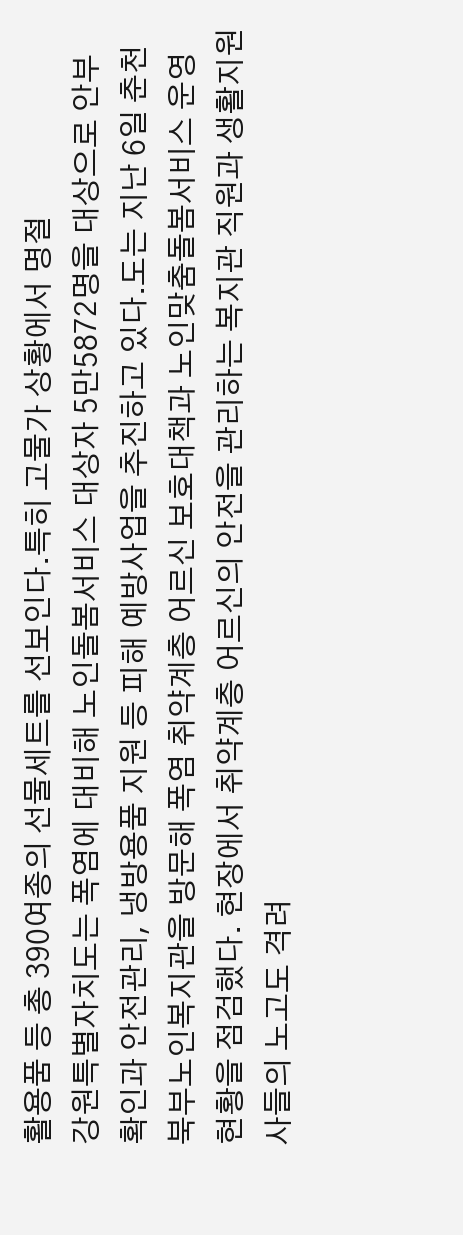활용품 등 총 390여종의 선물세트를 선보인다.특히 고물가 상황에서 명절
강원특별자치도는 폭염에 대비해 노인돌봄서비스 대상자 5만5872명을 대상으로 안부 확인과 안전관리, 냉방용품 지원 등 피해 예방사업을 추진하고 있다.도는 지난 6일 춘천북부노인복지관을 방문해 폭염 취약계층 어르신 보호대책과 노인맞춤돌봄서비스 운영 현황을 점검했다. 현장에서 취약계층 어르신의 안전을 관리하는 복지관 직원과 생활지원사들의 노고도 격려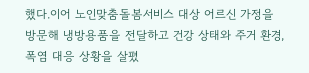했다.이어 노인맞춤돌봄서비스 대상 어르신 가정을 방문해 냉방용품을 전달하고 건강 상태와 주거 환경, 폭염 대응 상황을 살폈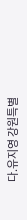다.유지영 강원특별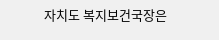자치도 복지보건국장은